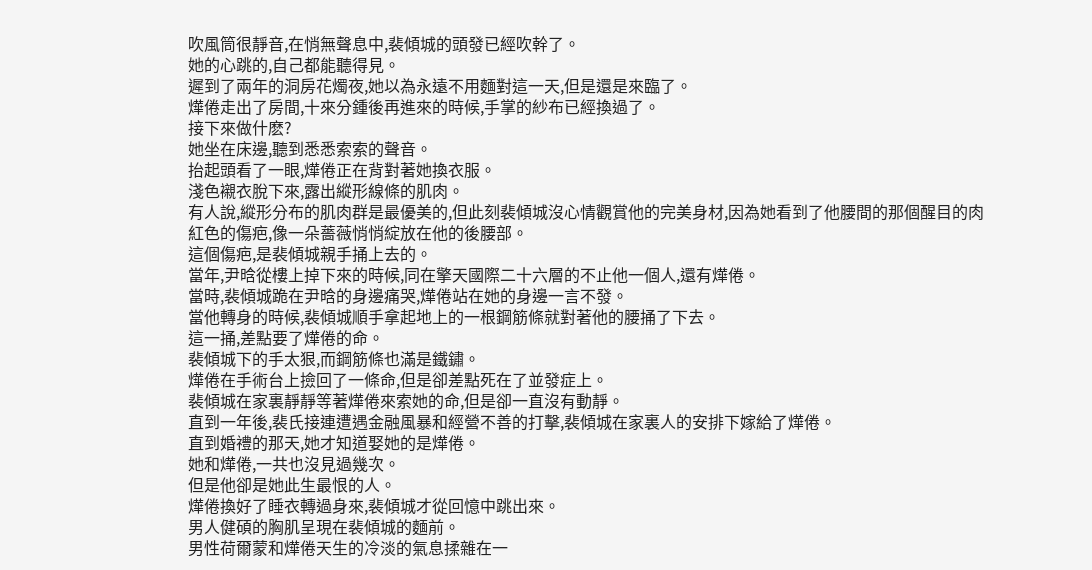吹風筒很靜音,在悄無聲息中,裴傾城的頭發已經吹幹了。
她的心跳的,自己都能聽得見。
遲到了兩年的洞房花燭夜,她以為永遠不用麵對這一天,但是還是來臨了。
燁倦走出了房間,十來分鍾後再進來的時候,手掌的紗布已經換過了。
接下來做什麽?
她坐在床邊,聽到悉悉索索的聲音。
抬起頭看了一眼,燁倦正在背對著她換衣服。
淺色襯衣脫下來,露出縱形線條的肌肉。
有人說,縱形分布的肌肉群是最優美的,但此刻裴傾城沒心情觀賞他的完美身材,因為她看到了他腰間的那個醒目的肉紅色的傷疤,像一朵薔薇悄悄綻放在他的後腰部。
這個傷疤,是裴傾城親手捅上去的。
當年,尹晗從樓上掉下來的時候,同在擎天國際二十六層的不止他一個人,還有燁倦。
當時,裴傾城跪在尹晗的身邊痛哭,燁倦站在她的身邊一言不發。
當他轉身的時候,裴傾城順手拿起地上的一根鋼筋條就對著他的腰捅了下去。
這一捅,差點要了燁倦的命。
裴傾城下的手太狠,而鋼筋條也滿是鐵鏽。
燁倦在手術台上撿回了一條命,但是卻差點死在了並發症上。
裴傾城在家裏靜靜等著燁倦來索她的命,但是卻一直沒有動靜。
直到一年後,裴氏接連遭遇金融風暴和經營不善的打擊,裴傾城在家裏人的安排下嫁給了燁倦。
直到婚禮的那天,她才知道娶她的是燁倦。
她和燁倦,一共也沒見過幾次。
但是他卻是她此生最恨的人。
燁倦換好了睡衣轉過身來,裴傾城才從回憶中跳出來。
男人健碩的胸肌呈現在裴傾城的麵前。
男性荷爾蒙和燁倦天生的冷淡的氣息揉雜在一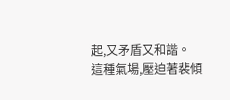起,又矛盾又和諧。
這種氣場,壓迫著裴傾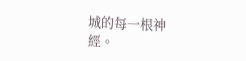城的每一根神經。